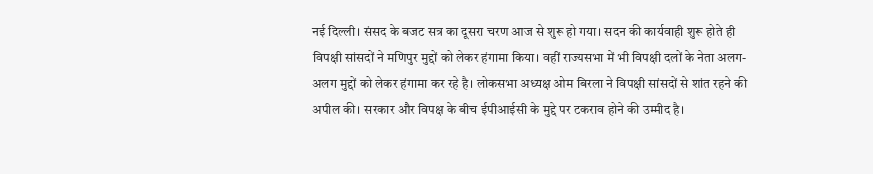नई दिल्ली। संसद के बजट सत्र का दूसरा चरण आज से शुरू हो गया। सदन की कार्यवाही शुरू होते ही विपक्षी सांसदों ने मणिपुर मुद्दों को लेकर हंगामा किया। वहीं राज्यसभा में भी विपक्षी दलों के नेता अलग-अलग मुद्दों को लेकर हंगामा कर रहे है। लोकसभा अध्यक्ष ओम बिरला ने विपक्षी सांसदों से शांत रहने की अपील की। सरकार और विपक्ष के बीच ईपीआईसी के मुद्दे पर टकराव होने की उम्मीद है।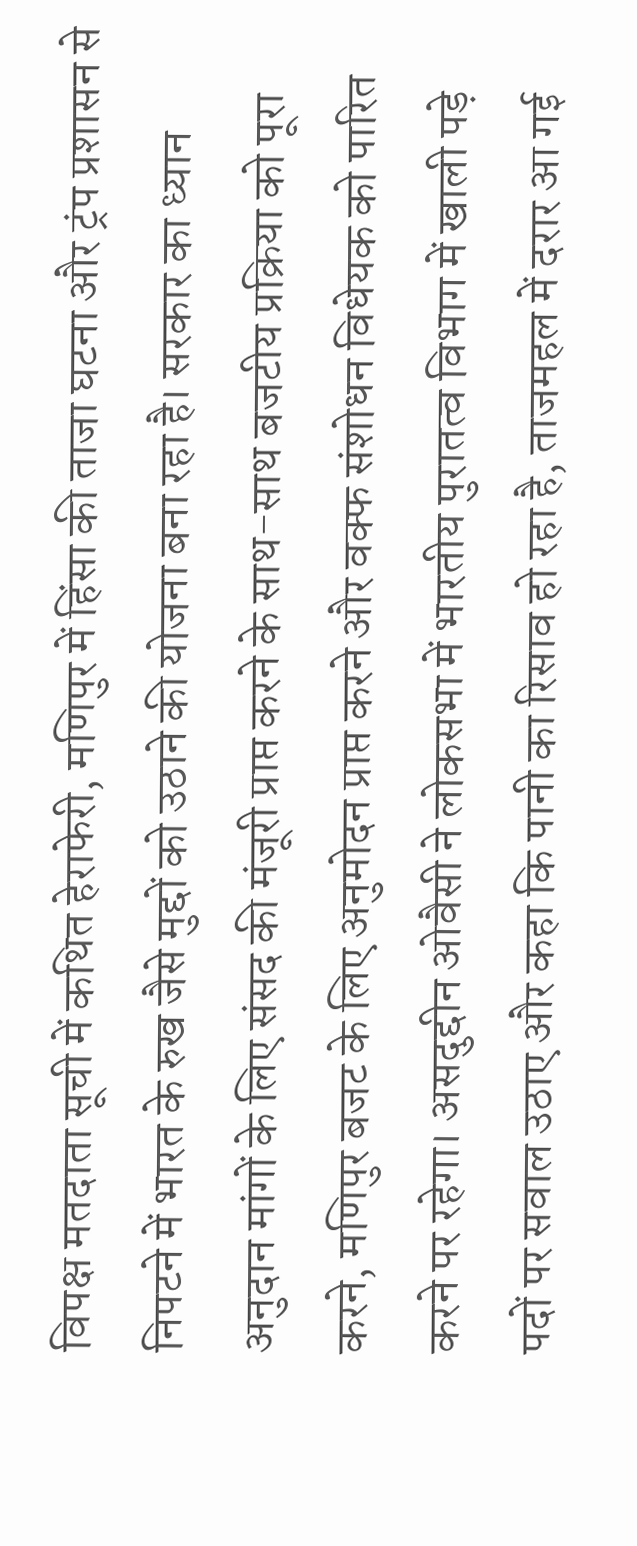विपक्ष मतदाता सूची में कथित हेराफेरी, मणिपुर में हिंसा की ताजा घटना और ट्रंप प्रशासन से निपटने में भारत के रुख जैसे मुद्दों को उठाने की योजना बना रहा है। सरकार का ध्यान अनुदान मांगों के लिए संसद की मंजूरी प्राप्त करने के साथ-साथ बजटीय प्रक्रिया को पूरा करने, मणिपुर बजट के लिए अनुमोदन प्राप्त करने और वक्फ संशोधन विधेयक को पारित करने पर रहेगा। असदुद्दीन ओवैसी ने लोकसभा में भारतीय पुरातत्व विभाग में खाली पड़े पदों पर सवाल उठाए और कहा कि पानी का रिसाव हो रहा है, ताजमहल में दरार आ गई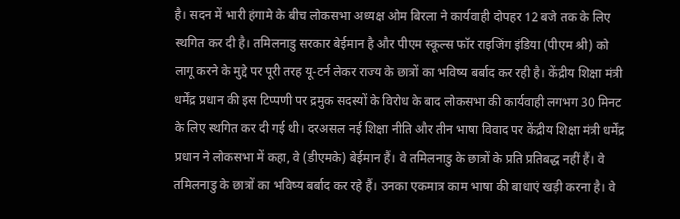है। सदन में भारी हंगामे के बीच लोकसभा अध्यक्ष ओम बिरला ने कार्यवाही दोपहर 12 बजे तक के लिए स्थगित कर दी है। तमिलनाडु सरकार बेईमान है और पीएम स्कूल्स फॉर राइजिंग इंडिया (पीएम श्री) को लागू करने के मुद्दे पर पूरी तरह यू-टर्न लेकर राज्य के छात्रों का भविष्य बर्बाद कर रही है। केंद्रीय शिक्षा मंत्री धर्मेंद्र प्रधान की इस टिप्पणी पर द्रमुक सदस्यों के विरोध के बाद लोकसभा की कार्यवाही लगभग 30 मिनट के लिए स्थगित कर दी गई थी। दरअसल नई शिक्षा नीति और तीन भाषा विवाद पर केंद्रीय शिक्षा मंत्री धर्मेंद्र प्रधान ने लोकसभा में कहा, वे (डीएमके) बेईमान हैं। वे तमिलनाडु के छात्रों के प्रति प्रतिबद्ध नहीं हैं। वे तमिलनाडु के छात्रों का भविष्य बर्बाद कर रहे हैं। उनका एकमात्र काम भाषा की बाधाएं खड़ी करना है। वे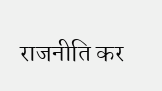राजनीति कर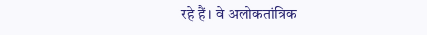रहे हैं। वे अलोकतांत्रिक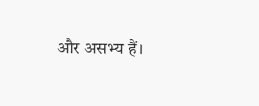और असभ्य हैं।